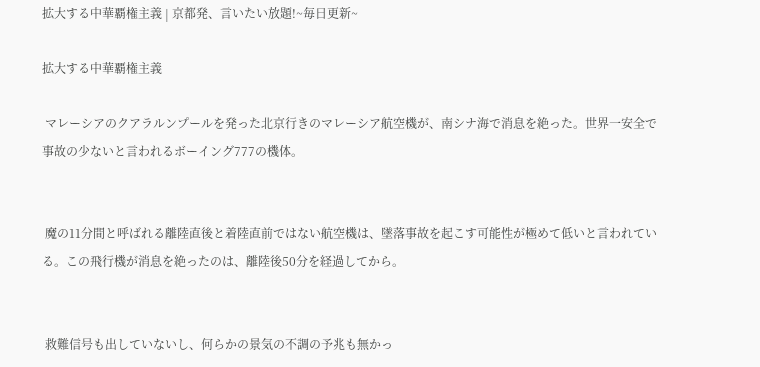拡大する中華覇権主義 | 京都発、言いたい放題!~毎日更新~

拡大する中華覇権主義

 マレーシアのクアラルンプールを発った北京行きのマレーシア航空機が、南シナ海で消息を絶った。世界一安全で事故の少ないと言われるボーイング777の機体。


 魔の11分間と呼ばれる離陸直後と着陸直前ではない航空機は、墜落事故を起こす可能性が極めて低いと言われている。この飛行機が消息を絶ったのは、離陸後50分を経過してから。


 救難信号も出していないし、何らかの景気の不調の予兆も無かっ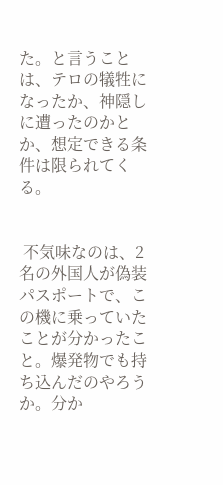た。と言うことは、テロの犠牲になったか、神隠しに遭ったのかとか、想定できる条件は限られてくる。


 不気味なのは、2名の外国人が偽装パスポートで、この機に乗っていたことが分かったこと。爆発物でも持ち込んだのやろうか。分か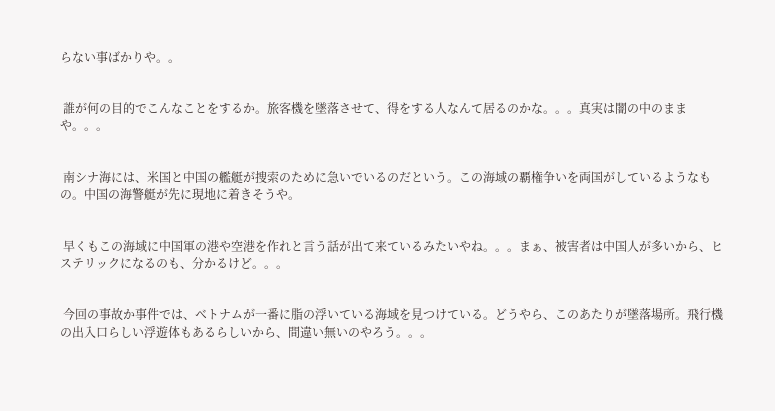らない事ばかりや。。


 誰が何の目的でこんなことをするか。旅客機を墜落させて、得をする人なんて居るのかな。。。真実は闇の中のままや。。。


 南シナ海には、米国と中国の艦艇が捜索のために急いでいるのだという。この海域の覇権争いを両国がしているようなもの。中国の海警艇が先に現地に着きそうや。


 早くもこの海域に中国軍の港や空港を作れと言う話が出て来ているみたいやね。。。まぁ、被害者は中国人が多いから、ヒステリックになるのも、分かるけど。。。


 今回の事故か事件では、ベトナムが一番に脂の浮いている海域を見つけている。どうやら、このあたりが墜落場所。飛行機の出入口らしい浮遊体もあるらしいから、間違い無いのやろう。。。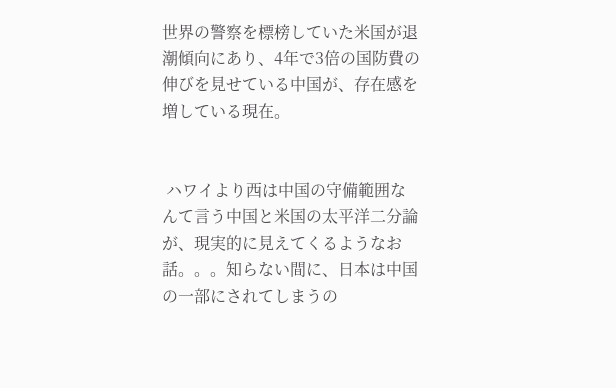世界の警察を標榜していた米国が退潮傾向にあり、4年で3倍の国防費の伸びを見せている中国が、存在感を増している現在。


 ハワイより西は中国の守備範囲なんて言う中国と米国の太平洋二分論が、現実的に見えてくるようなお話。。。知らない間に、日本は中国の一部にされてしまうの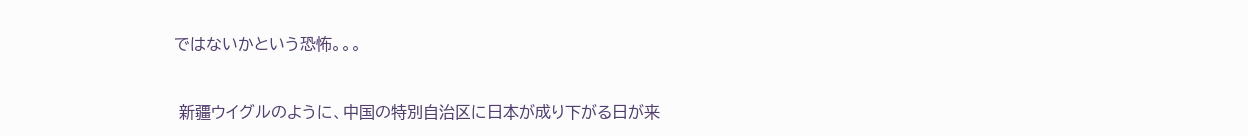ではないかという恐怖。。。


 新疆ウイグルのように、中国の特別自治区に日本が成り下がる日が来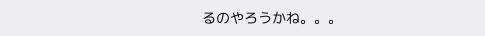るのやろうかね。。。